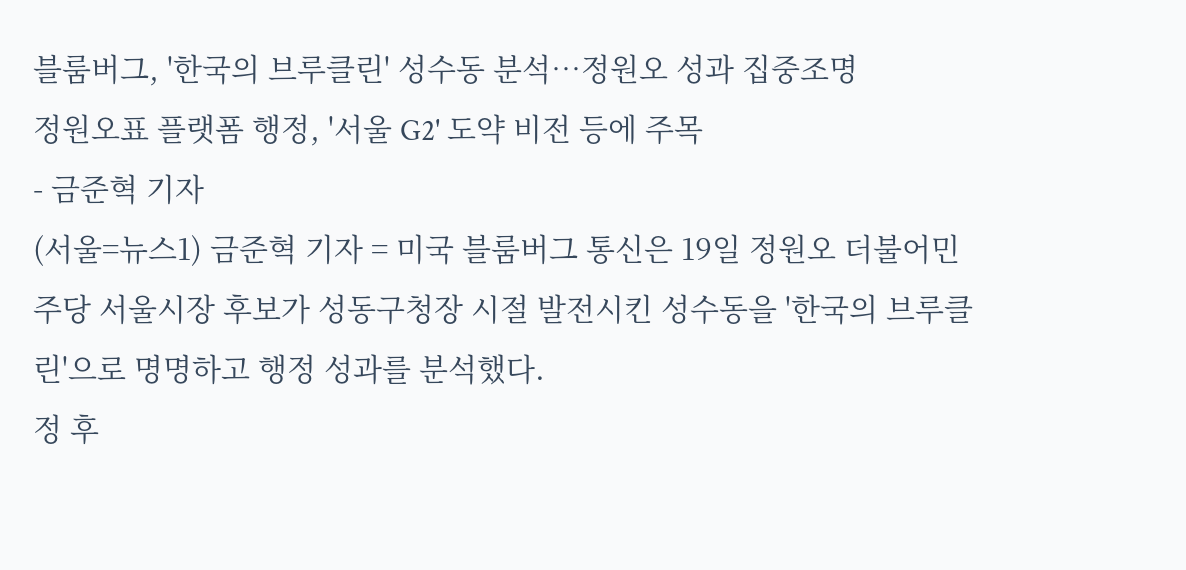블룸버그, '한국의 브루클린' 성수동 분석…정원오 성과 집중조명
정원오표 플랫폼 행정, '서울 G2' 도약 비전 등에 주목
- 금준혁 기자
(서울=뉴스1) 금준혁 기자 = 미국 블룸버그 통신은 19일 정원오 더불어민주당 서울시장 후보가 성동구청장 시절 발전시킨 성수동을 '한국의 브루클린'으로 명명하고 행정 성과를 분석했다.
정 후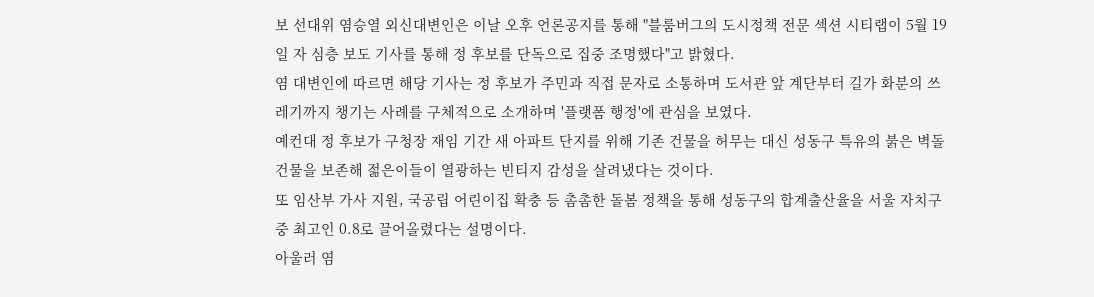보 선대위 염승열 외신대변인은 이날 오후 언론공지를 통해 "블룸버그의 도시정책 전문 섹션 시티랩이 5월 19일 자 심층 보도 기사를 통해 정 후보를 단독으로 집중 조명했다"고 밝혔다.
염 대변인에 따르면 해당 기사는 정 후보가 주민과 직접 문자로 소통하며 도서관 앞 계단부터 길가 화분의 쓰레기까지 챙기는 사례를 구체적으로 소개하며 '플랫폼 행정'에 관심을 보였다.
예컨대 정 후보가 구청장 재임 기간 새 아파트 단지를 위해 기존 건물을 허무는 대신 성동구 특유의 붉은 벽돌 건물을 보존해 젊은이들이 열광하는 빈티지 감성을 살려냈다는 것이다.
또 임산부 가사 지원, 국공립 어린이집 확충 등 촘촘한 돌봄 정책을 통해 성동구의 합계출산율을 서울 자치구 중 최고인 0.8로 끌어올렸다는 설명이다.
아울러 염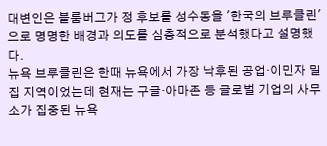대변인은 블룸버그가 정 후보를 성수동을 '한국의 브루클린'으로 명명한 배경과 의도를 심층적으로 분석했다고 설명했다.
뉴욕 브루클린은 한때 뉴욕에서 가장 낙후된 공업·이민자 밀집 지역이었는데 현재는 구글·아마존 등 글로벌 기업의 사무소가 집중된 뉴욕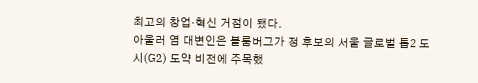최고의 창업·혁신 거점이 됐다.
아울러 염 대변인은 블룸버그가 정 후보의 서울 글로벌 톱2 도시(G2) 도약 비전에 주목했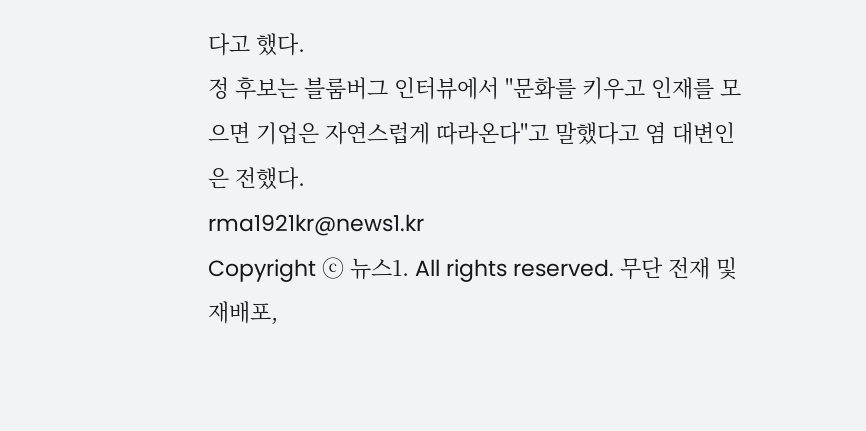다고 했다.
정 후보는 블룸버그 인터뷰에서 "문화를 키우고 인재를 모으면 기업은 자연스럽게 따라온다"고 말했다고 염 대변인은 전했다.
rma1921kr@news1.kr
Copyright ⓒ 뉴스1. All rights reserved. 무단 전재 및 재배포,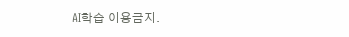AI학습 이용금지.